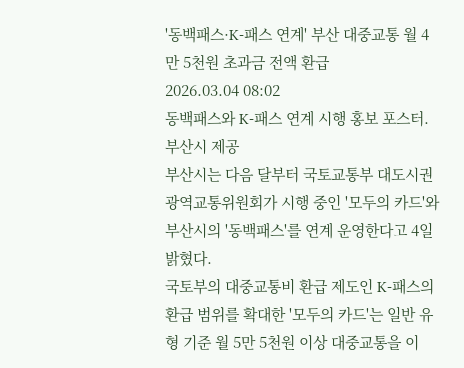'동백패스·K-패스 연계' 부산 대중교통 월 4만 5천원 초과금 전액 환급
2026.03.04 08:02
동백패스와 K-패스 연계 시행 홍보 포스터. 부산시 제공
부산시는 다음 달부터 국토교통부 대도시권광역교통위원회가 시행 중인 '모두의 카드'와 부산시의 '동백패스'를 연계 운영한다고 4일 밝혔다.
국토부의 대중교통비 환급 제도인 K-패스의 환급 범위를 확대한 '모두의 카드'는 일반 유형 기준 월 5만 5천원 이상 대중교통을 이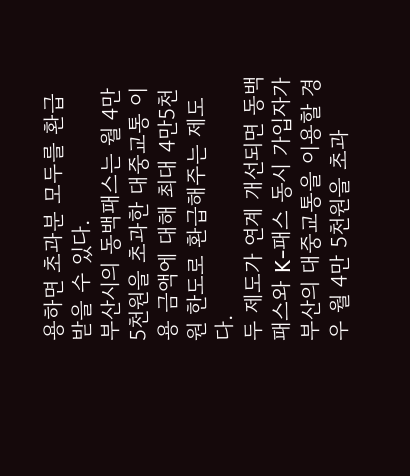용하면 초과분 모두를 환급받을 수 있다.
부산시의 동백패스는 월 4만 5천원을 초과한 대중교통 이용 금액에 대해 최대 4만5천원 한도로 환급해주는 제도다.
두 제도가 연계 개선되면 동백패스와 K-패스 동시 가입자가 부산의 대중교통을 이용할 경우 월 4만 5천원을 초과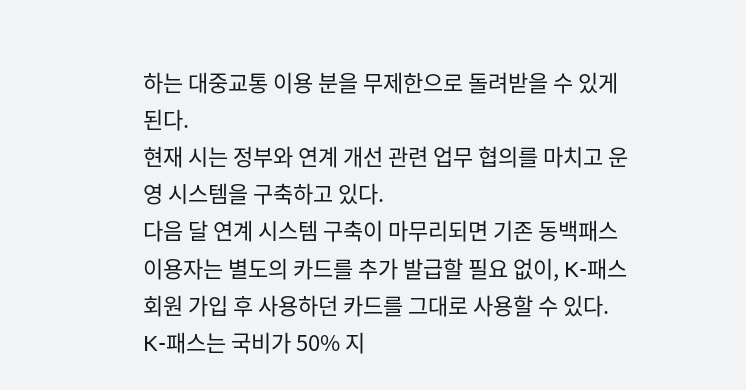하는 대중교통 이용 분을 무제한으로 돌려받을 수 있게 된다.
현재 시는 정부와 연계 개선 관련 업무 협의를 마치고 운영 시스템을 구축하고 있다.
다음 달 연계 시스템 구축이 마무리되면 기존 동백패스 이용자는 별도의 카드를 추가 발급할 필요 없이, K-패스 회원 가입 후 사용하던 카드를 그대로 사용할 수 있다.
K-패스는 국비가 50% 지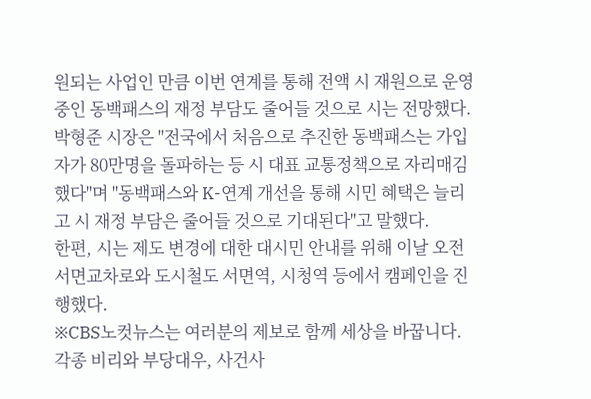원되는 사업인 만큼 이번 연계를 통해 전액 시 재원으로 운영 중인 동백패스의 재정 부담도 줄어들 것으로 시는 전망했다.
박형준 시장은 "전국에서 처음으로 추진한 동백패스는 가입자가 80만명을 돌파하는 등 시 대표 교통정책으로 자리매김했다"며 "동백패스와 K-연계 개선을 통해 시민 혜택은 늘리고 시 재정 부담은 줄어들 것으로 기대된다"고 말했다.
한편, 시는 제도 변경에 대한 대시민 안내를 위해 이날 오전 서면교차로와 도시철도 서면역, 시청역 등에서 캠페인을 진행했다.
※CBS노컷뉴스는 여러분의 제보로 함께 세상을 바꿉니다. 각종 비리와 부당대우, 사건사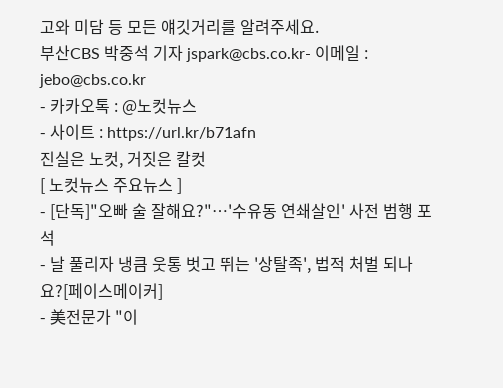고와 미담 등 모든 얘깃거리를 알려주세요.
부산CBS 박중석 기자 jspark@cbs.co.kr- 이메일 : jebo@cbs.co.kr
- 카카오톡 : @노컷뉴스
- 사이트 : https://url.kr/b71afn
진실은 노컷, 거짓은 칼컷
[ 노컷뉴스 주요뉴스 ]
- [단독]"오빠 술 잘해요?"…'수유동 연쇄살인' 사전 범행 포석
- 날 풀리자 냉큼 웃통 벗고 뛰는 '상탈족', 법적 처벌 되나요?[페이스메이커]
- 美전문가 "이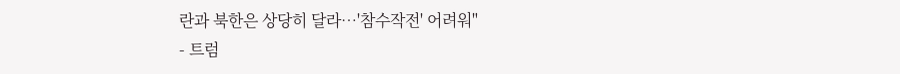란과 북한은 상당히 달라…'참수작전' 어려워"
- 트럼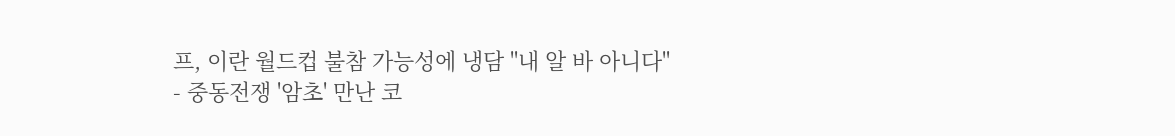프, 이란 월드컵 불참 가능성에 냉담 "내 알 바 아니다"
- 중동전쟁 '암초' 만난 코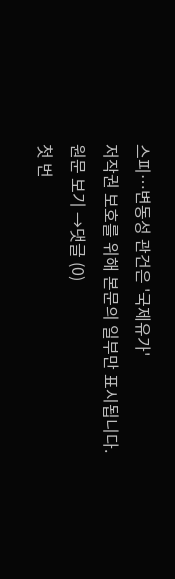스피…변동성 관건은 '국제유가'
저작권 보호를 위해 본문의 일부만 표시됩니다.
원문 보기 →댓글 (0)
첫 번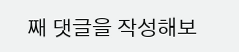째 댓글을 작성해보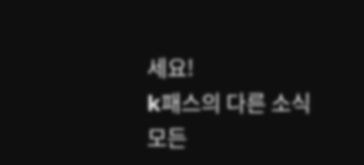세요!
k패스의 다른 소식
모든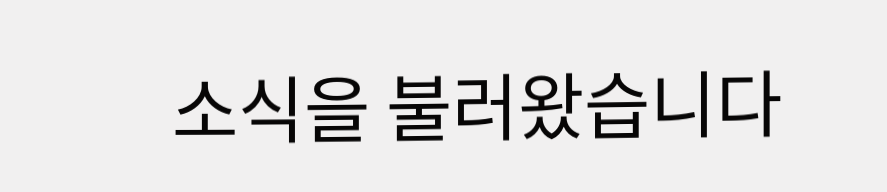소식을 불러왔습니다